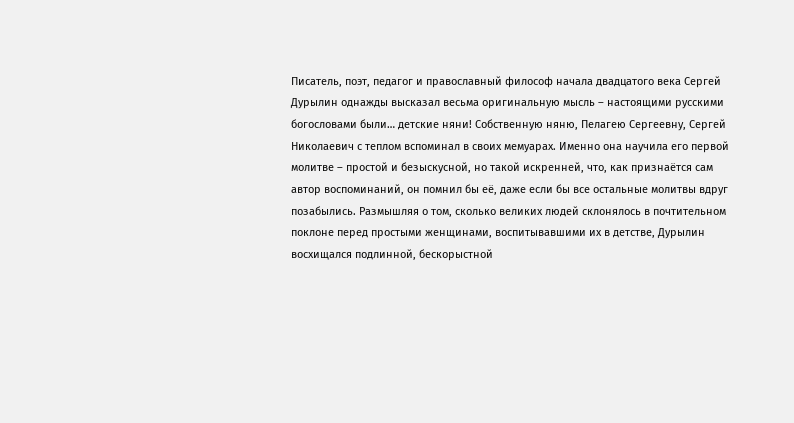Писатель, поэт, педагог и православный философ начала двадцатого века Сергей Дурылин однажды высказал весьма оригинальную мысль – настоящими русскими богословами были… детские няни! Собственную няню, Пелагею Сергеевну, Сергей Николаевич с теплом вспоминал в своих мемуарах. Именно она научила его первой молитве – простой и безыскусной, но такой искренней, что, как признаётся сам автор воспоминаний, он помнил бы её, даже если бы все остальные молитвы вдруг позабылись. Размышляя о том, сколько великих людей склонялось в почтительном поклоне перед простыми женщинами, воспитывавшими их в детстве, Дурылин восхищался подлинной, бескорыстной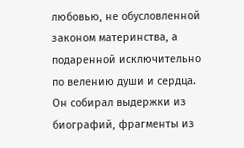любовью, не обусловленной законом материнства, а подаренной исключительно по велению души и сердца. Он собирал выдержки из биографий, фрагменты из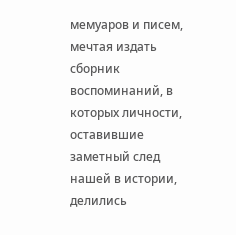мемуаров и писем, мечтая издать сборник воспоминаний, в которых личности, оставившие заметный след нашей в истории, делились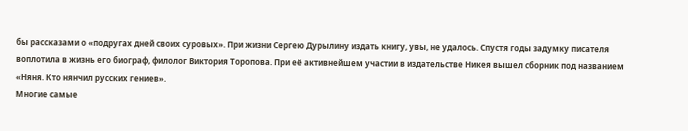бы рассказами о «подругах дней своих суровых». При жизни Сергею Дурылину издать книгу, увы, не удалось. Спустя годы задумку писателя воплотила в жизнь его биограф, филолог Виктория Торопова. При её активнейшем участии в издательстве Никея вышел сборник под названием «Няня. Кто нянчил русских гениев».
Многие самые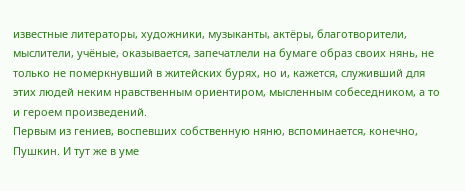известные литераторы, художники, музыканты, актёры, благотворители, мыслители, учёные, оказывается, запечатлели на бумаге образ своих нянь, не только не померкнувший в житейских бурях, но и, кажется, служивший для этих людей неким нравственным ориентиром, мысленным собеседником, а то и героем произведений.
Первым из гениев, воспевших собственную няню, вспоминается, конечно, Пушкин. И тут же в уме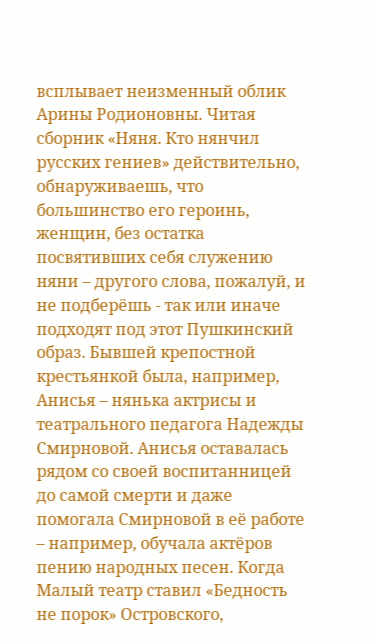всплывает неизменный облик Арины Родионовны. Читая сборник «Няня. Кто нянчил русских гениев» действительно, обнаруживаешь, что большинство его героинь, женщин, без остатка посвятивших себя служению няни – другого слова, пожалуй, и не подберёшь - так или иначе подходят под этот Пушкинский образ. Бывшей крепостной крестьянкой была, например, Анисья – нянька актрисы и театрального педагога Надежды Смирновой. Анисья оставалась рядом со своей воспитанницей до самой смерти и даже помогала Смирновой в её работе – например, обучала актёров пению народных песен. Когда Малый театр ставил «Бедность не порок» Островского,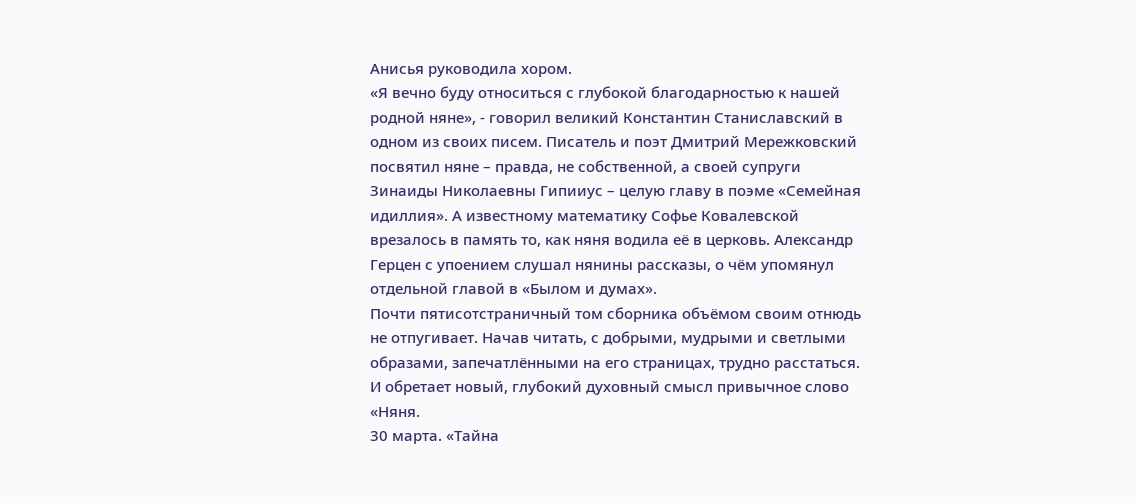Анисья руководила хором.
«Я вечно буду относиться с глубокой благодарностью к нашей родной няне», - говорил великий Константин Станиславский в одном из своих писем. Писатель и поэт Дмитрий Мережковский посвятил няне – правда, не собственной, а своей супруги Зинаиды Николаевны Гипииус – целую главу в поэме «Семейная идиллия». А известному математику Софье Ковалевской врезалось в память то, как няня водила её в церковь. Александр Герцен с упоением слушал нянины рассказы, о чём упомянул отдельной главой в «Былом и думах».
Почти пятисотстраничный том сборника объёмом своим отнюдь не отпугивает. Начав читать, с добрыми, мудрыми и светлыми образами, запечатлёнными на его страницах, трудно расстаться. И обретает новый, глубокий духовный смысл привычное слово «Няня.
30 марта. «Тайна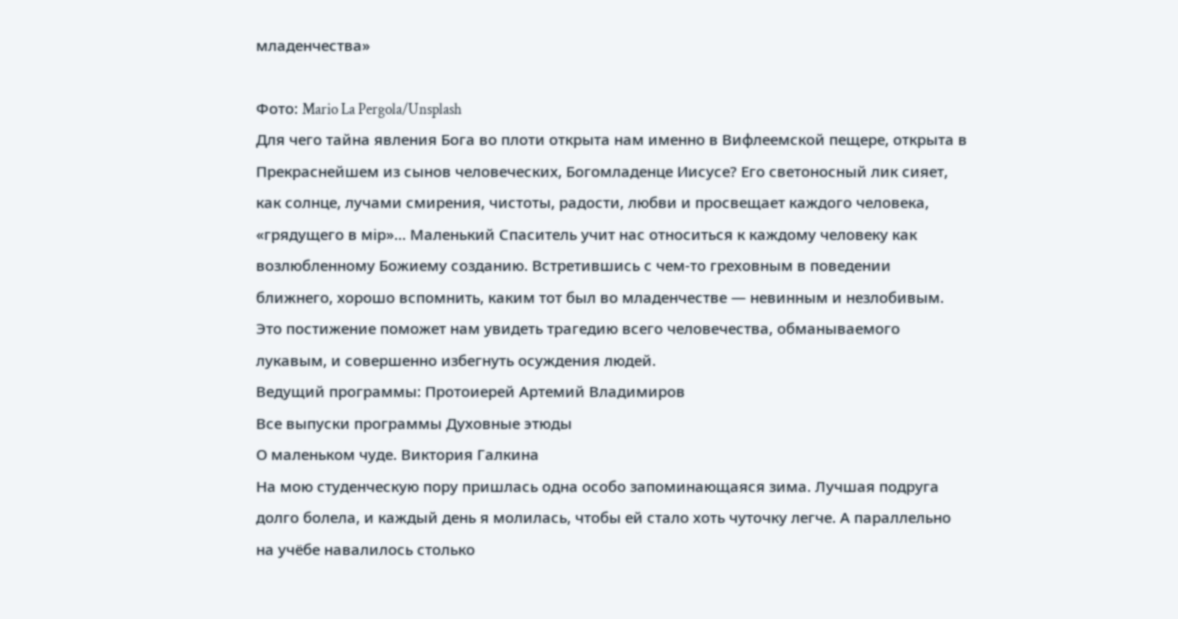младенчества»

Фото: Mario La Pergola/Unsplash
Для чего тайна явления Бога во плоти открыта нам именно в Вифлеемской пещере, открыта в Прекраснейшем из сынов человеческих, Богомладенце Иисусе? Его светоносный лик сияет, как солнце, лучами смирения, чистоты, радости, любви и просвещает каждого человека, «грядущего в мiр»... Маленький Спаситель учит нас относиться к каждому человеку как возлюбленному Божиему созданию. Встретившись с чем-то греховным в поведении ближнего, хорошо вспомнить, каким тот был во младенчестве — невинным и незлобивым. Это постижение поможет нам увидеть трагедию всего человечества, обманываемого лукавым, и совершенно избегнуть осуждения людей.
Ведущий программы: Протоиерей Артемий Владимиров
Все выпуски программы Духовные этюды
О маленьком чуде. Виктория Галкина
На мою студенческую пору пришлась одна особо запоминающаяся зима. Лучшая подруга долго болела, и каждый день я молилась, чтобы ей стало хоть чуточку легче. А параллельно на учёбе навалилось столько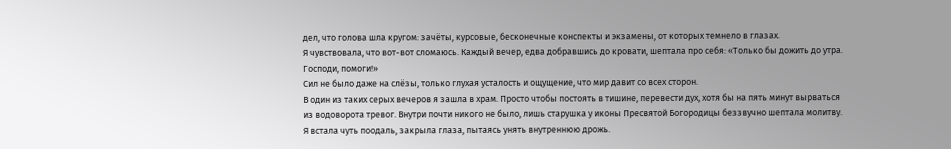дел, что голова шла кругом: зачёты, курсовые, бесконечные конспекты и экзамены, от которых темнело в глазах.
Я чувствовала, что вот-вот сломаюсь. Каждый вечер, едва добравшись до кровати, шептала про себя: «Только бы дожить до утра. Господи, помоги!»
Сил не было даже на слёзы, только глухая усталость и ощущение, что мир давит со всех сторон.
В один из таких серых вечеров я зашла в храм. Просто чтобы постоять в тишине, перевести дух, хотя бы на пять минут вырваться из водоворота тревог. Внутри почти никого не было, лишь старушка у иконы Пресвятой Богородицы беззвучно шептала молитву. Я встала чуть поодаль, закрыла глаза, пытаясь унять внутреннюю дрожь.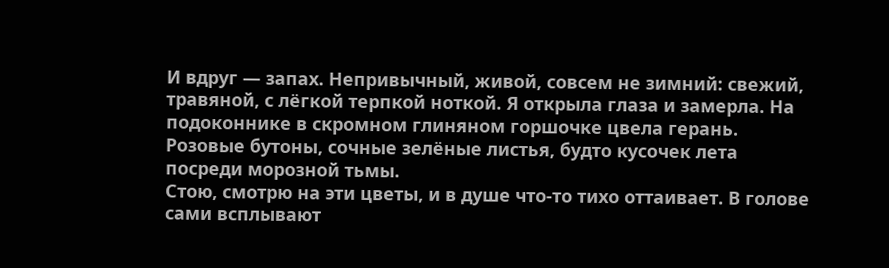И вдруг — запах. Непривычный, живой, совсем не зимний: свежий, травяной, с лёгкой терпкой ноткой. Я открыла глаза и замерла. На подоконнике в скромном глиняном горшочке цвела герань. Розовые бутоны, сочные зелёные листья, будто кусочек лета посреди морозной тьмы.
Стою, смотрю на эти цветы, и в душе что-то тихо оттаивает. В голове сами всплывают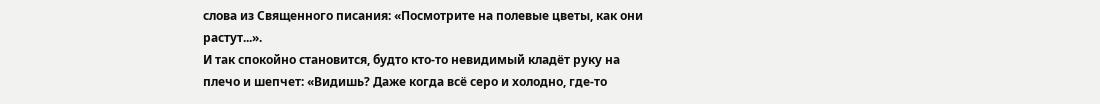слова из Священного писания: «Посмотрите на полевые цветы, как они растут...».
И так спокойно становится, будто кто-то невидимый кладёт руку на плечо и шепчет: «Видишь? Даже когда всё серо и холодно, где-то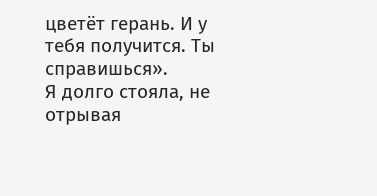цветёт герань. И у тебя получится. Ты справишься».
Я долго стояла, не отрывая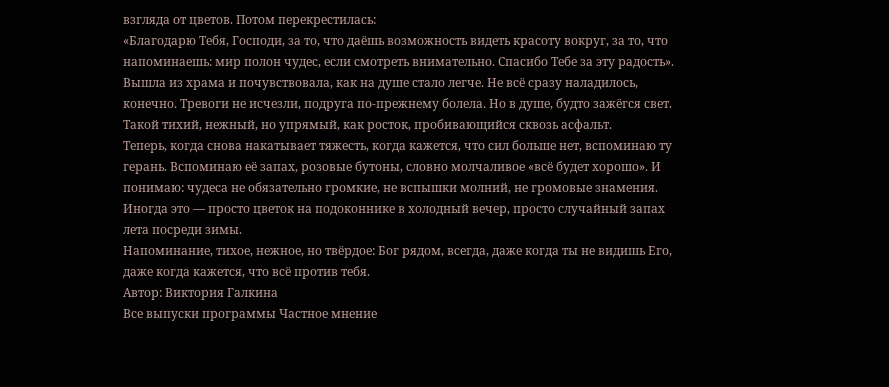взгляда от цветов. Потом перекрестилась:
«Благодарю Тебя, Господи, за то, что даёшь возможность видеть красоту вокруг, за то, что напоминаешь: мир полон чудес, если смотреть внимательно. Спасибо Тебе за эту радость».
Вышла из храма и почувствовала, как на душе стало легче. Не всё сразу наладилось, конечно. Тревоги не исчезли, подруга по-прежнему болела. Но в душе, будто зажёгся свет. Такой тихий, нежный, но упрямый, как росток, пробивающийся сквозь асфальт.
Теперь, когда снова накатывает тяжесть, когда кажется, что сил больше нет, вспоминаю ту герань. Вспоминаю её запах, розовые бутоны, словно молчаливое «всё будет хорошо». И понимаю: чудеса не обязательно громкие, не вспышки молний, не громовые знамения. Иногда это — просто цветок на подоконнике в холодный вечер, просто случайный запах лета посреди зимы.
Напоминание, тихое, нежное, но твёрдое: Бог рядом, всегда, даже когда ты не видишь Его, даже когда кажется, что всё против тебя.
Автор: Виктория Галкина
Все выпуски программы Частное мнение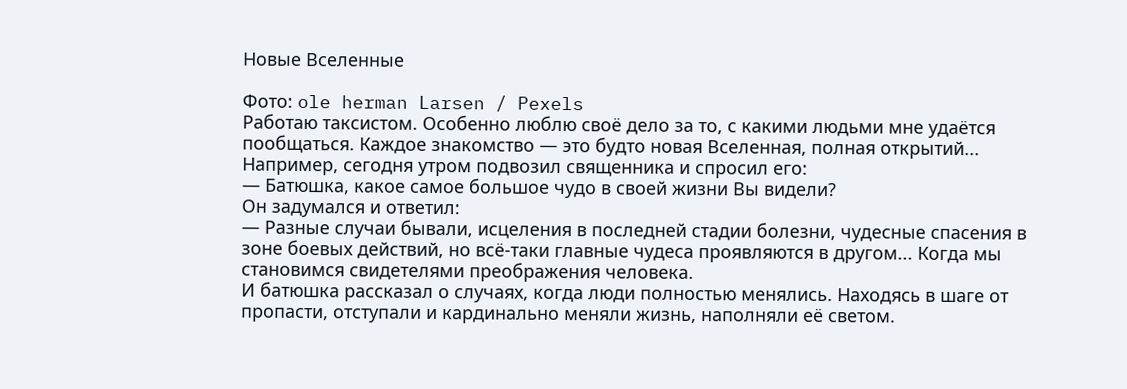Новые Вселенные

Фото: ole herman Larsen / Pexels
Работаю таксистом. Особенно люблю своё дело за то, с какими людьми мне удаётся пообщаться. Каждое знакомство — это будто новая Вселенная, полная открытий... Например, сегодня утром подвозил священника и спросил его:
— Батюшка, какое самое большое чудо в своей жизни Вы видели?
Он задумался и ответил:
— Разные случаи бывали, исцеления в последней стадии болезни, чудесные спасения в зоне боевых действий, но всё-таки главные чудеса проявляются в другом... Когда мы становимся свидетелями преображения человека.
И батюшка рассказал о случаях, когда люди полностью менялись. Находясь в шаге от пропасти, отступали и кардинально меняли жизнь, наполняли её светом.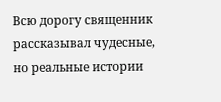Всю дорогу священник рассказывал чудесные, но реальные истории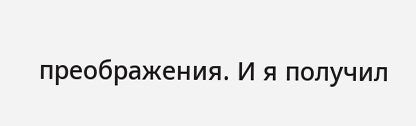преображения. И я получил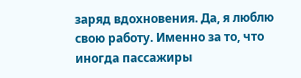заряд вдохновения. Да, я люблю свою работу. Именно за то, что иногда пассажиры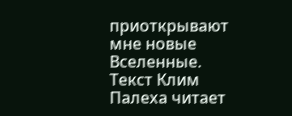приоткрывают мне новые Вселенные.
Текст Клим Палеха читает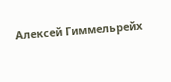Алексей Гиммельрейх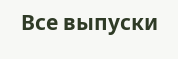Все выпуски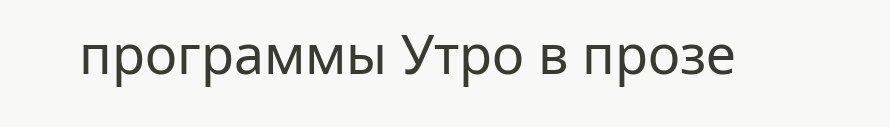программы Утро в прозе